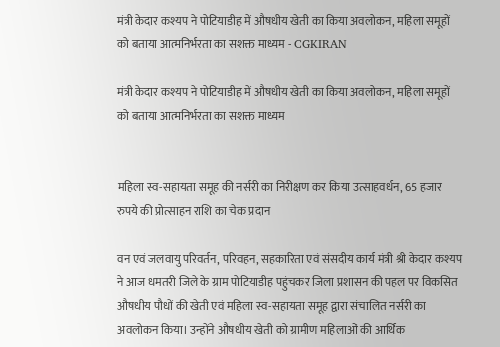मंत्री केदार कश्यप ने पोटियाडीह में औषधीय खेती का किया अवलोकन, महिला समूहों को बताया आत्मनिर्भरता का सशक्त माध्यम - CGKIRAN

मंत्री केदार कश्यप ने पोटियाडीह में औषधीय खेती का किया अवलोकन, महिला समूहों को बताया आत्मनिर्भरता का सशक्त माध्यम


महिला स्व-सहायता समूह की नर्सरी का निरीक्षण कर किया उत्साहवर्धन, 65 हजार रुपये की प्रोत्साहन राशि का चेक प्रदान

वन एवं जलवायु परिवर्तन, परिवहन, सहकारिता एवं संसदीय कार्य मंत्री श्री केदार कश्यप ने आज धमतरी जिले के ग्राम पोटियाडीह पहुंचकर जिला प्रशासन की पहल पर विकसित औषधीय पौधों की खेती एवं महिला स्व-सहायता समूह द्वारा संचालित नर्सरी का अवलोकन किया। उन्होंने औषधीय खेती को ग्रामीण महिलाओं की आर्थिक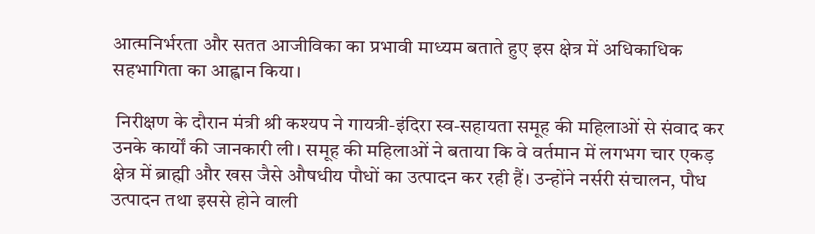आत्मनिर्भरता और सतत आजीविका का प्रभावी माध्यम बताते हुए इस क्षेत्र में अधिकाधिक सहभागिता का आह्वान किया।

 निरीक्षण के दौरान मंत्री श्री कश्यप ने गायत्री-इंदिरा स्व-सहायता समूह की महिलाओं से संवाद कर उनके कार्यों की जानकारी ली। समूह की महिलाओं ने बताया कि वे वर्तमान में लगभग चार एकड़ क्षेत्र में ब्राह्मी और खस जैसे औषधीय पौधों का उत्पादन कर रही हैं। उन्होंने नर्सरी संचालन, पौध उत्पादन तथा इससे होने वाली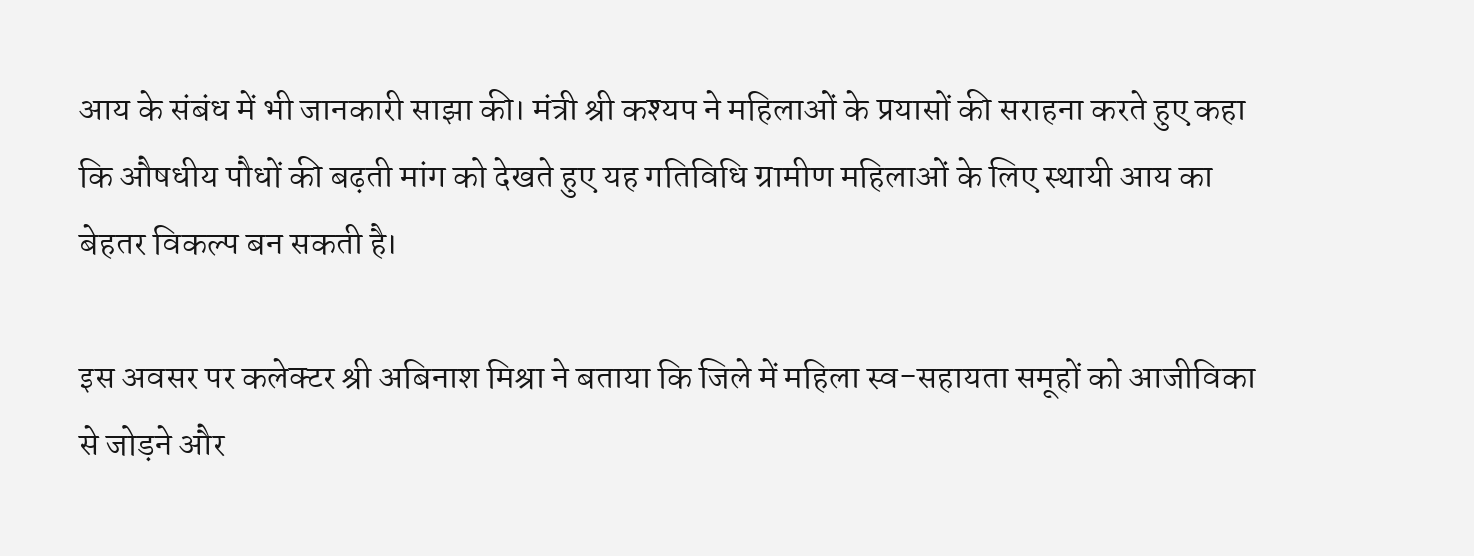आय के संबंध में भी जानकारी साझा की। मंत्री श्री कश्यप ने महिलाओं के प्रयासों की सराहना करते हुए कहा कि औषधीय पौधों की बढ़ती मांग को देखते हुए यह गतिविधि ग्रामीण महिलाओं के लिए स्थायी आय का बेहतर विकल्प बन सकती है।

इस अवसर पर कलेक्टर श्री अबिनाश मिश्रा ने बताया कि जिले में महिला स्व-सहायता समूहों को आजीविका से जोड़ने और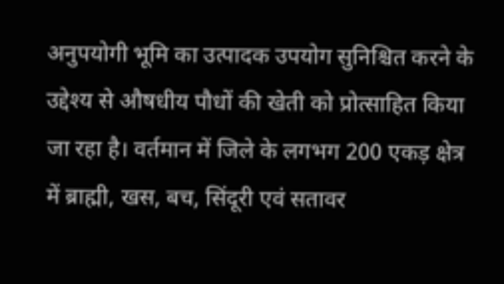अनुपयोगी भूमि का उत्पादक उपयोग सुनिश्चित करने के उद्देश्य से औषधीय पौधों की खेती को प्रोत्साहित किया जा रहा है। वर्तमान में जिले के लगभग 200 एकड़ क्षेत्र में ब्राह्मी, खस, बच, सिंदूरी एवं सतावर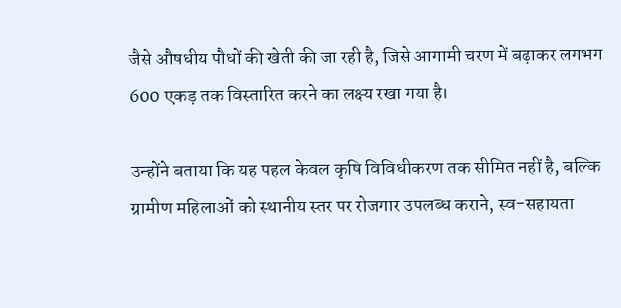जैसे औषधीय पौधों की खेती की जा रही है, जिसे आगामी चरण में बढ़ाकर लगभग 600 एकड़ तक विस्तारित करने का लक्ष्य रखा गया है।

उन्होंने बताया कि यह पहल केवल कृषि विविधीकरण तक सीमित नहीं है, बल्कि ग्रामीण महिलाओं को स्थानीय स्तर पर रोजगार उपलब्ध कराने, स्व-सहायता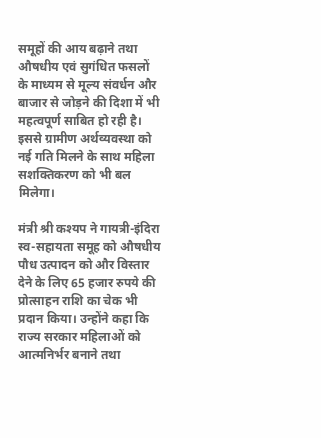समूहों की आय बढ़ाने तथा औषधीय एवं सुगंधित फसलों के माध्यम से मूल्य संवर्धन और बाजार से जोड़ने की दिशा में भी महत्वपूर्ण साबित हो रही है। इससे ग्रामीण अर्थव्यवस्था को नई गति मिलने के साथ महिला सशक्तिकरण को भी बल मिलेगा।

मंत्री श्री कश्यप ने गायत्री-इंदिरा स्व-सहायता समूह को औषधीय पौध उत्पादन को और विस्तार देने के लिए 65 हजार रुपये की प्रोत्साहन राशि का चेक भी प्रदान किया। उन्होंने कहा कि राज्य सरकार महिलाओं को आत्मनिर्भर बनाने तथा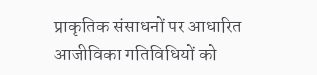प्राकृतिक संसाधनों पर आधारित आजीविका गतिविधियों को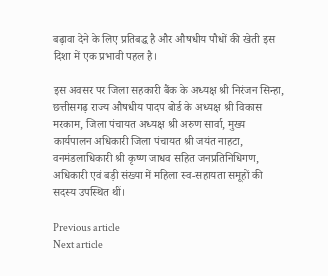बढ़ावा देने के लिए प्रतिबद्ध है और औषधीय पौधों की खेती इस दिशा में एक प्रभावी पहल है।

इस अवसर पर जिला सहकारी बैंक के अध्यक्ष श्री निरंजन सिन्हा, छत्तीसगढ़ राज्य औषधीय पादप बोर्ड के अध्यक्ष श्री विकास मरकाम, जिला पंचायत अध्यक्ष श्री अरुण सार्वा, मुख्य कार्यपालन अधिकारी जिला पंचायत श्री जयंत नाहटा, वनमंडलाधिकारी श्री कृष्ण जाधव सहित जनप्रतिनिधिगण, अधिकारी एवं बड़ी संख्या में महिला स्व-सहायता समूहों की सदस्य उपस्थित थीं।

Previous article
Next article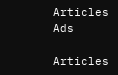Articles Ads

Articles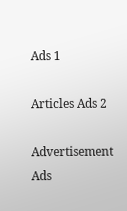Ads 1

Articles Ads 2

Advertisement Ads